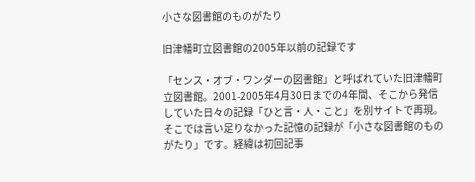小さな図書館のものがたり

旧津幡町立図書館の2005年以前の記録です

「センス・オブ・ワンダーの図書館」と呼ばれていた旧津幡町立図書館。2001-2005年4月30日までの4年間、そこから発信していた日々の記録「ひと言・人・こと」を別サイトで再現。そこでは言い足りなかった記憶の記録が「小さな図書館のものがたり」です。経緯は初回記事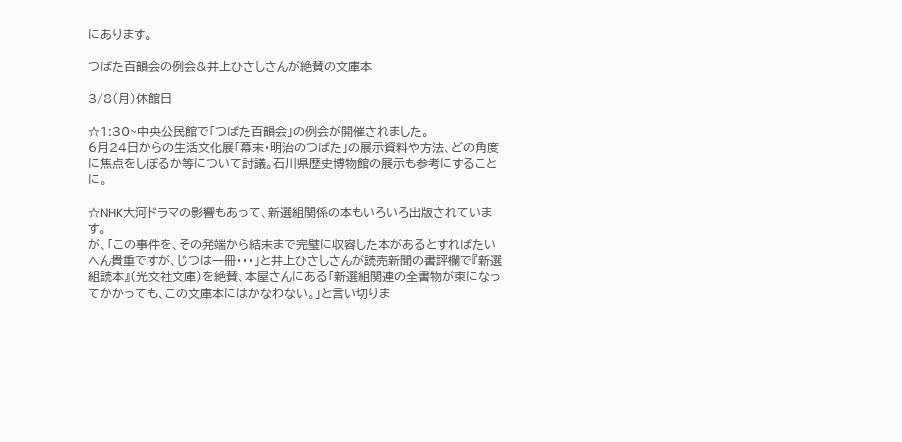にあります。

つばた百韻会の例会&井上ひさしさんが絶賛の文庫本

3/8(月)休館日

☆1:30~中央公民館で「つばた百韻会」の例会が開催されました。
6月24日からの生活文化展「幕末・明治のつばた」の展示資料や方法、どの角度に焦点をしぼるか等について討議。石川県歴史博物館の展示も参考にすることに。

☆NHK大河ドラマの影響もあって、新選組関係の本もいろいろ出版されています。
が、「この事件を、その発端から結末まで完璧に収容した本があるとすればたいへん貴重ですが、じつは一冊・・・」と井上ひさしさんが読売新聞の書評欄で『新選組読本』(光文社文庫)を絶賛、本屋さんにある「新選組関連の全書物が束になってかかっても、この文庫本にはかなわない。」と言い切りま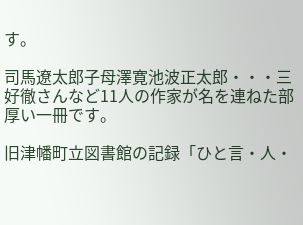す。

司馬遼太郎子母澤寛池波正太郎・・・三好徹さんなど11人の作家が名を連ねた部厚い一冊です。

旧津幡町立図書館の記録「ひと言・人・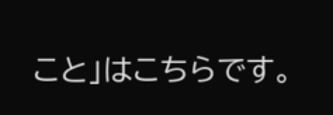こと」はこちらです。